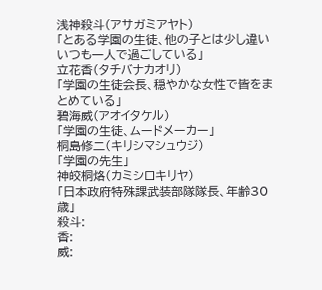浅神殺斗(アサガミアヤト)
「とある学園の生徒、他の子とは少し違いいつも一人で過ごしている」
立花香(タチバナカオリ)
「学園の生徒会長、穏やかな女性で皆をまとめている」
碧海威(アオイタケル)
「学園の生徒、ムードメーカー」
桐島修二(キリシマシュウジ)
「学園の先生」
神皎桐烙(カミシロキリヤ)
「日本政府特殊課武装部隊隊長、年齢30歳」
殺斗:
香:
威: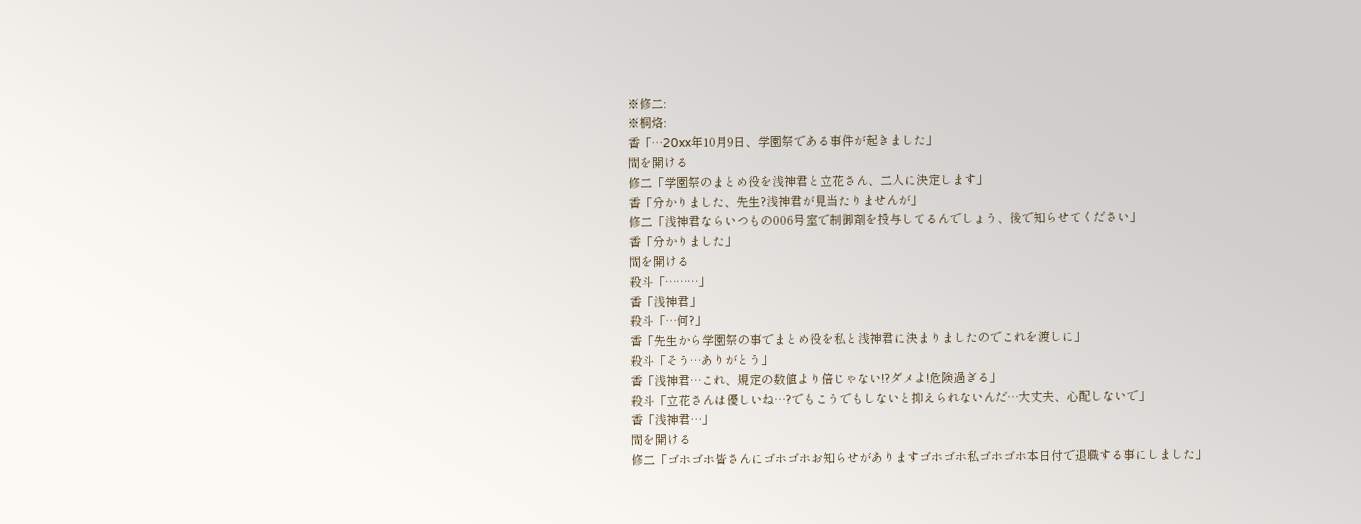※修二:
※桐烙:
香「…20xx年10月9日、学園祭である事件が起きました」
間を開ける
修二「学園祭のまとめ役を浅神君と立花さん、二人に決定します」
香「分かりました、先生?浅神君が見当たりませんが」
修二「浅神君ならいつもの006号室で制御剤を投与してるんでしょう、後で知らせてください」
香「分かりました」
間を開ける
殺斗「………」
香「浅神君」
殺斗「…何?」
香「先生から学園祭の事でまとめ役を私と浅神君に決まりましたのでこれを渡しに」
殺斗「そう…ありがとう」
香「浅神君…これ、規定の数値より倍じゃない!?ダメよ!危険過ぎる」
殺斗「立花さんは優しいね…?でもこうでもしないと抑えられないんだ…大丈夫、心配しないで」
香「浅神君…」
間を開ける
修二「ゴホゴホ皆さんにゴホゴホお知らせがありますゴホゴホ私ゴホゴホ本日付で退職する事にしました」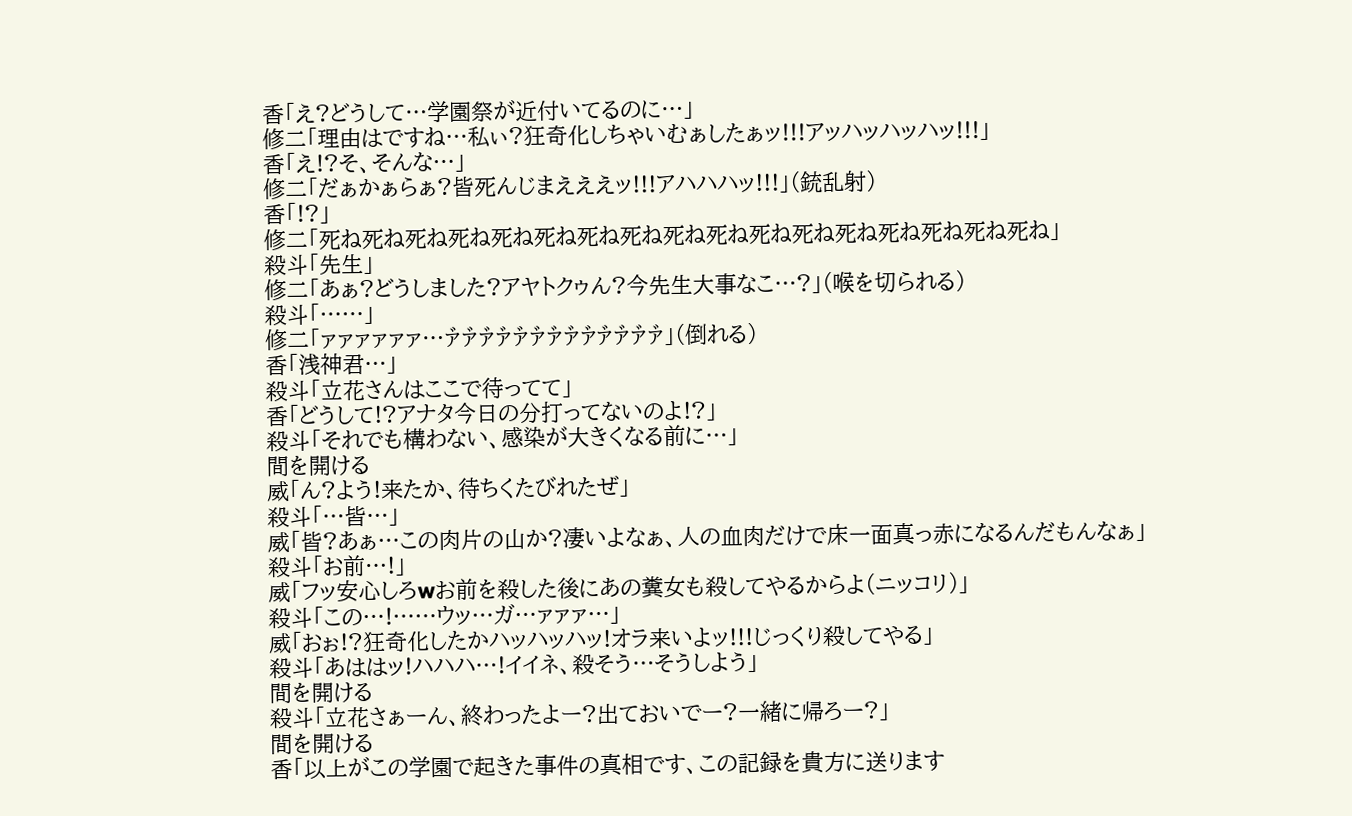香「え?どうして…学園祭が近付いてるのに…」
修二「理由はですね…私ぃ?狂奇化しちゃいむぁしたぁッ!!!アッハッハッハッ!!!」
香「え!?そ、そんな…」
修二「だぁかぁらぁ?皆死んじまえええッ!!!アハハハッ!!!」(銃乱射)
香「!?」
修二「死ね死ね死ね死ね死ね死ね死ね死ね死ね死ね死ね死ね死ね死ね死ね死ね死ね」
殺斗「先生」
修二「あぁ?どうしました?アヤトクゥん?今先生大事なこ…?」(喉を切られる)
殺斗「……」
修二「ァァァァァァ…ァ゙ァ゙ァ゙ァ゙ァ゙ァ゙ァ゙ァ゙ァ゙ァ゙ァ゙ァ゙ァ゙」(倒れる)
香「浅神君…」
殺斗「立花さんはここで待ってて」
香「どうして!?アナタ今日の分打ってないのよ!?」
殺斗「それでも構わない、感染が大きくなる前に…」
間を開ける
威「ん?よう!来たか、待ちくたびれたぜ」
殺斗「…皆…」
威「皆?あぁ…この肉片の山か?凄いよなぁ、人の血肉だけで床一面真っ赤になるんだもんなぁ」
殺斗「お前…!」
威「フッ安心しろwお前を殺した後にあの糞女も殺してやるからよ(ニッコリ)」
殺斗「この…!……ウッ…ガ…ァァァ…」
威「おぉ!?狂奇化したかハッハッハッ!オラ来いよッ!!!じっくり殺してやる」
殺斗「あははッ!ハハハ…!イイネ、殺そう…そうしよう」
間を開ける
殺斗「立花さぁーん、終わったよー?出ておいでー?一緒に帰ろー?」
間を開ける
香「以上がこの学園で起きた事件の真相です、この記録を貴方に送ります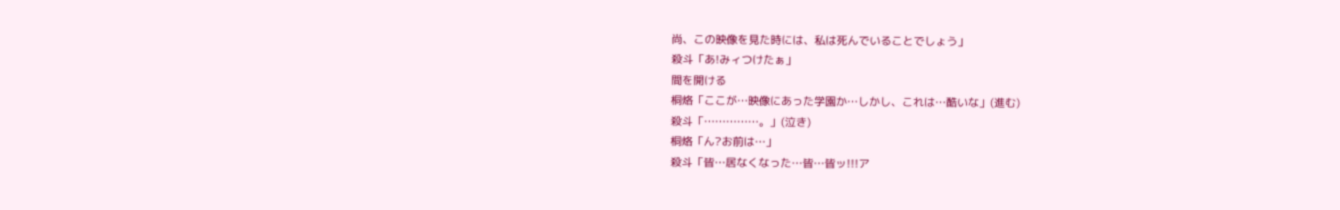尚、この映像を見た時には、私は死んでいることでしょう」
殺斗「あ!みィつけたぁ」
間を開ける
桐烙「ここが…映像にあった学園か…しかし、これは…酷いな」(進む)
殺斗「……………。」(泣き)
桐烙「ん?お前は…」
殺斗「皆…居なくなった…皆…皆ッ!!!ア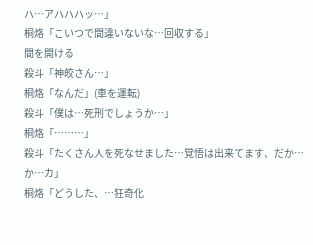ハ…アハハハッ…」
桐烙「こいつで間違いないな…回収する」
間を開ける
殺斗「神皎さん…」
桐烙「なんだ」(車を運転)
殺斗「僕は…死刑でしょうか…」
桐烙「………」
殺斗「たくさん人を死なせました…覚悟は出来てます、だか…か…カ」
桐烙「どうした、…狂奇化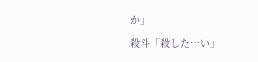か」
殺斗「殺した…い」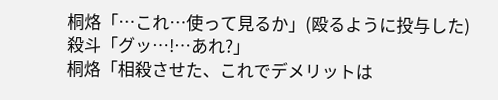桐烙「…これ…使って見るか」(殴るように投与した)
殺斗「グッ…!…あれ?」
桐烙「相殺させた、これでデメリットは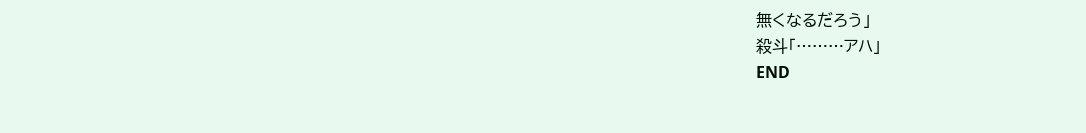無くなるだろう」
殺斗「………アハ」
END